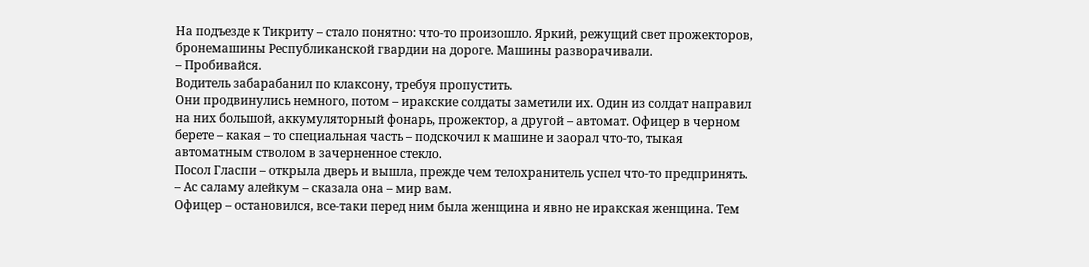На подъезде к Тикриту – стало понятно: что-то произошло. Яркий, режущий свет прожекторов, бронемашины Республиканской гвардии на дороге. Машины разворачивали.
– Пробивайся.
Водитель забарабанил по клаксону, требуя пропустить.
Они продвинулись немного, потом – иракские солдаты заметили их. Один из солдат направил на них большой, аккумуляторный фонарь, прожектор, а другой – автомат. Офицер в черном берете – какая – то специальная часть – подскочил к машине и заорал что-то, тыкая автоматным стволом в зачерненное стекло.
Посол Гласпи – открыла дверь и вышла, прежде чем телохранитель успел что-то предпринять.
– Ас саламу алейкум – сказала она – мир вам.
Офицер – остановился, все-таки перед ним была женщина и явно не иракская женщина. Тем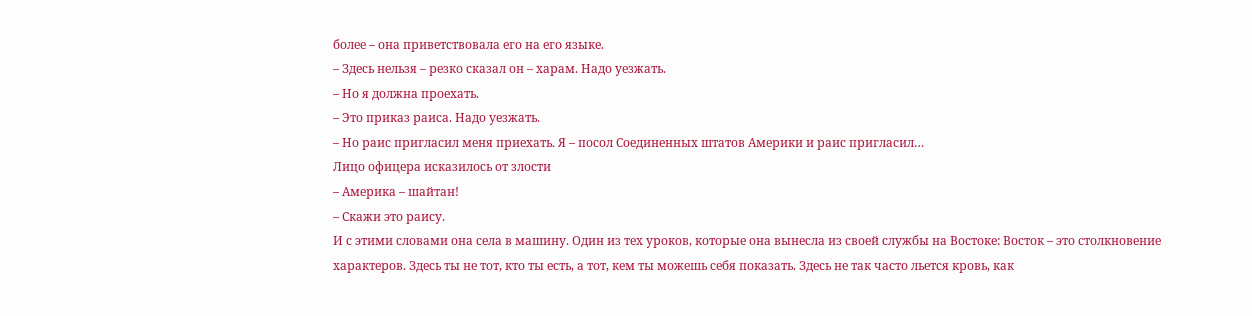более – она приветствовала его на его языке.
– Здесь нельзя – резко сказал он – харам. Надо уезжать.
– Но я должна проехать.
– Это приказ раиса. Надо уезжать.
– Но раис пригласил меня приехать. Я – посол Соединенных штатов Америки и раис пригласил…
Лицо офицера исказилось от злости
– Америка – шайтан!
– Скажи это раису.
И с этими словами она села в машину. Один из тех уроков, которые она вынесла из своей службы на Востоке: Восток – это столкновение характеров. Здесь ты не тот, кто ты есть, а тот, кем ты можешь себя показать. Здесь не так часто льется кровь, как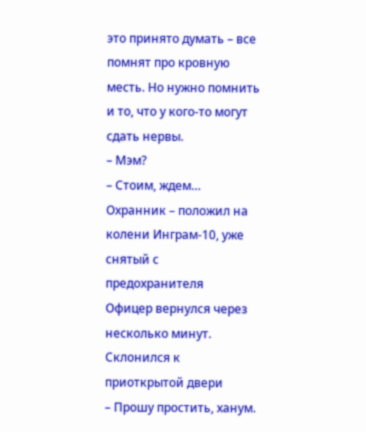это принято думать – все помнят про кровную месть. Но нужно помнить и то, что у кого-то могут сдать нервы.
– Мэм?
– Стоим, ждем…
Охранник – положил на колени Инграм-10, уже снятый с предохранителя
Офицер вернулся через несколько минут. Склонился к приоткрытой двери
– Прошу простить, ханум.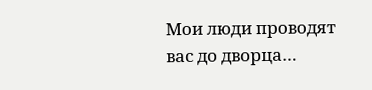Мои люди проводят вас до дворца…